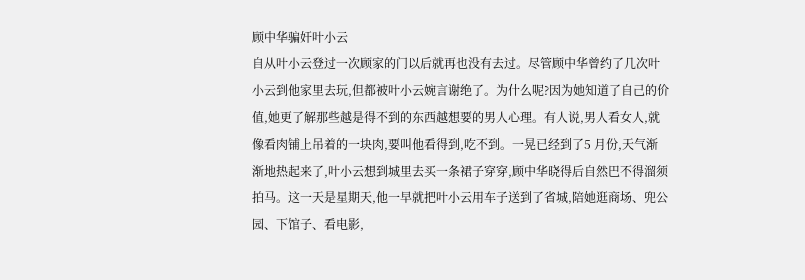顾中华骗奸叶小云
自从叶小云登过一次顾家的门以后就再也没有去过。尽管顾中华曾约了几次叶
小云到他家里去玩,但都被叶小云婉言谢绝了。为什么呢?因为她知道了自己的价
值,她更了解那些越是得不到的东西越想要的男人心理。有人说,男人看女人,就
像看肉铺上吊着的一块肉,要叫他看得到,吃不到。一晃已经到了5 月份,天气渐
渐地热起来了,叶小云想到城里去买一条裙子穿穿,顾中华晓得后自然巴不得溜须
拍马。这一天是星期天,他一早就把叶小云用车子送到了省城,陪她逛商场、兜公
园、下馆子、看电影,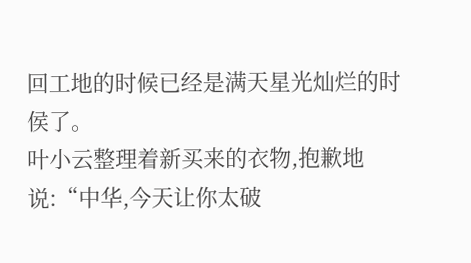回工地的时候已经是满天星光灿烂的时侯了。
叶小云整理着新买来的衣物,抱歉地说:“中华,今天让你太破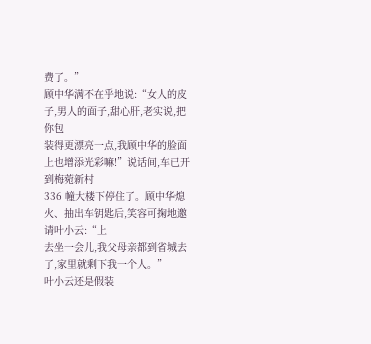费了。”
顾中华满不在乎地说:“女人的皮子,男人的面子,甜心肝,老实说,把你包
装得更漂亮一点,我顾中华的脸面上也增添光彩嘛!”说话间,车已开到梅菀新村
336 幢大楼下停住了。顾中华熄火、抽出车钥匙后,笑容可掬地邀请叶小云:“上
去坐一会儿,我父母亲都到省城去了,家里就剩下我一个人。”
叶小云还是假装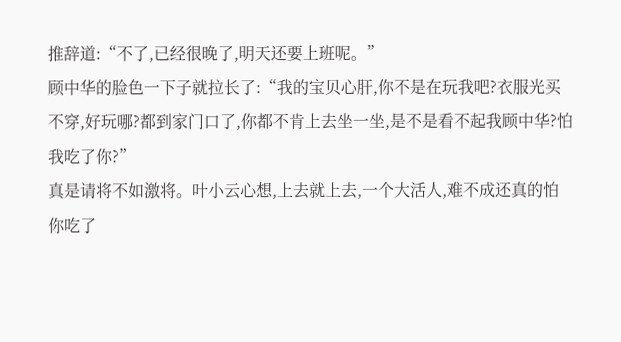推辞道:“不了,已经很晚了,明天还要上班呢。”
顾中华的脸色一下子就拉长了:“我的宝贝心肝,你不是在玩我吧?衣服光买
不穿,好玩哪?都到家门口了,你都不肯上去坐一坐,是不是看不起我顾中华?怕
我吃了你?”
真是请将不如激将。叶小云心想,上去就上去,一个大活人,难不成还真的怕
你吃了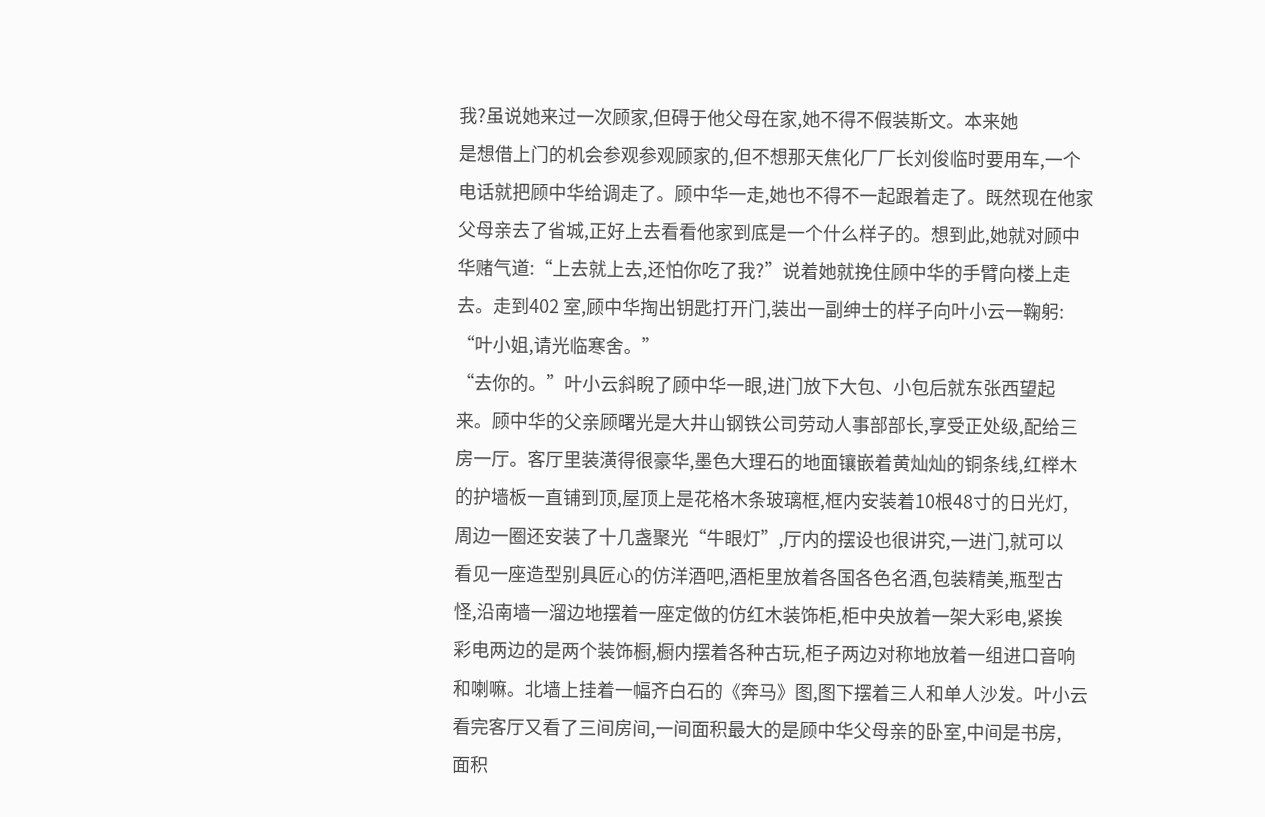我?虽说她来过一次顾家,但碍于他父母在家,她不得不假装斯文。本来她
是想借上门的机会参观参观顾家的,但不想那天焦化厂厂长刘俊临时要用车,一个
电话就把顾中华给调走了。顾中华一走,她也不得不一起跟着走了。既然现在他家
父母亲去了省城,正好上去看看他家到底是一个什么样子的。想到此,她就对顾中
华赌气道:“上去就上去,还怕你吃了我?”说着她就挽住顾中华的手臂向楼上走
去。走到402 室,顾中华掏出钥匙打开门,装出一副绅士的样子向叶小云一鞠躬:
“叶小姐,请光临寒舍。”
“去你的。”叶小云斜睨了顾中华一眼,进门放下大包、小包后就东张西望起
来。顾中华的父亲顾曙光是大井山钢铁公司劳动人事部部长,享受正处级,配给三
房一厅。客厅里装潢得很豪华,墨色大理石的地面镶嵌着黄灿灿的铜条线,红榉木
的护墙板一直铺到顶,屋顶上是花格木条玻璃框,框内安装着10根48寸的日光灯,
周边一圈还安装了十几盏聚光“牛眼灯”,厅内的摆设也很讲究,一进门,就可以
看见一座造型别具匠心的仿洋酒吧,酒柜里放着各国各色名酒,包装精美,瓶型古
怪,沿南墙一溜边地摆着一座定做的仿红木装饰柜,柜中央放着一架大彩电,紧挨
彩电两边的是两个装饰橱,橱内摆着各种古玩,柜子两边对称地放着一组进口音响
和喇嘛。北墙上挂着一幅齐白石的《奔马》图,图下摆着三人和单人沙发。叶小云
看完客厅又看了三间房间,一间面积最大的是顾中华父母亲的卧室,中间是书房,
面积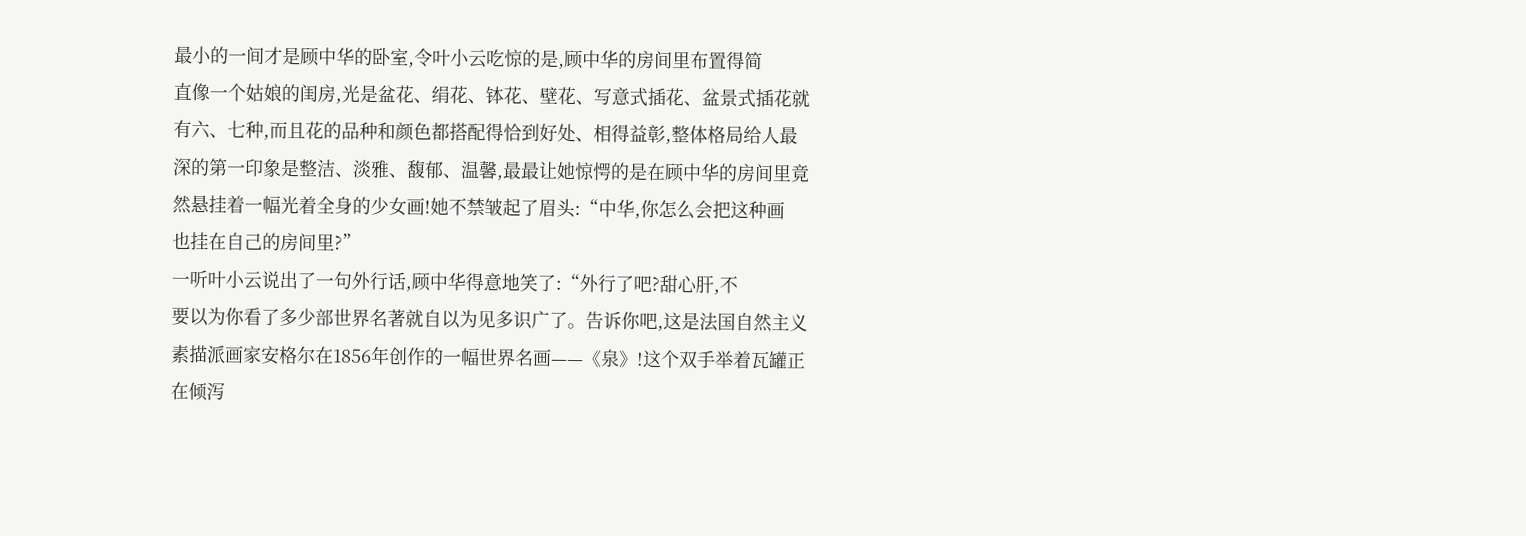最小的一间才是顾中华的卧室,令叶小云吃惊的是,顾中华的房间里布置得简
直像一个姑娘的闺房,光是盆花、绢花、钵花、壁花、写意式插花、盆景式插花就
有六、七种,而且花的品种和颜色都搭配得恰到好处、相得益彰,整体格局给人最
深的第一印象是整洁、淡雅、馥郁、温馨,最最让她惊愕的是在顾中华的房间里竟
然悬挂着一幅光着全身的少女画!她不禁皱起了眉头:“中华,你怎么会把这种画
也挂在自己的房间里?”
一听叶小云说出了一句外行话,顾中华得意地笑了:“外行了吧?甜心肝,不
要以为你看了多少部世界名著就自以为见多识广了。告诉你吧,这是法国自然主义
素描派画家安格尔在1856年创作的一幅世界名画——《泉》!这个双手举着瓦罐正
在倾泻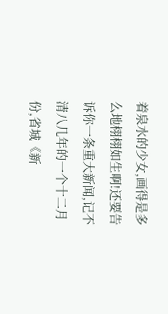着泉水的少女,画得是多么地栩栩如生啊!还要告诉你一条重大新闻,记不
清八几年的一个十二月份,省城《新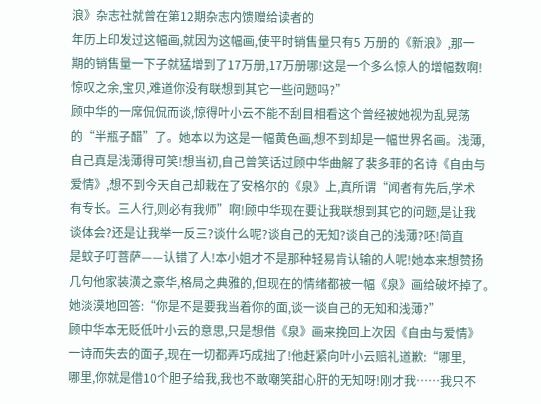浪》杂志社就曾在第12期杂志内馈赠给读者的
年历上印发过这幅画,就因为这幅画,使平时销售量只有5 万册的《新浪》,那一
期的销售量一下子就猛增到了17万册,17万册哪!这是一个多么惊人的增幅数啊!
惊叹之余,宝贝,难道你没有联想到其它一些问题吗?”
顾中华的一席侃侃而谈,惊得叶小云不能不刮目相看这个曾经被她视为乱晃荡
的“半瓶子醋”了。她本以为这是一幅黄色画,想不到却是一幅世界名画。浅薄,
自己真是浅薄得可笑!想当初,自己曾笑话过顾中华曲解了裴多菲的名诗《自由与
爱情》,想不到今天自己却栽在了安格尔的《泉》上,真所谓“闻者有先后,学术
有专长。三人行,则必有我师”啊!顾中华现在要让我联想到其它的问题,是让我
谈体会?还是让我举一反三?谈什么呢?谈自己的无知?谈自己的浅薄?呸!简直
是蚊子叮菩萨——认错了人!本小姐才不是那种轻易肯认输的人呢!她本来想赞扬
几句他家装潢之豪华,格局之典雅的,但现在的情绪都被一幅《泉》画给破坏掉了。
她淡漠地回答:“你是不是要我当着你的面,谈一谈自己的无知和浅薄?”
顾中华本无贬低叶小云的意思,只是想借《泉》画来挽回上次因《自由与爱情》
一诗而失去的面子,现在一切都弄巧成拙了!他赶紧向叶小云赔礼道歉:“哪里,
哪里,你就是借10个胆子给我,我也不敢嘲笑甜心肝的无知呀!刚才我……我只不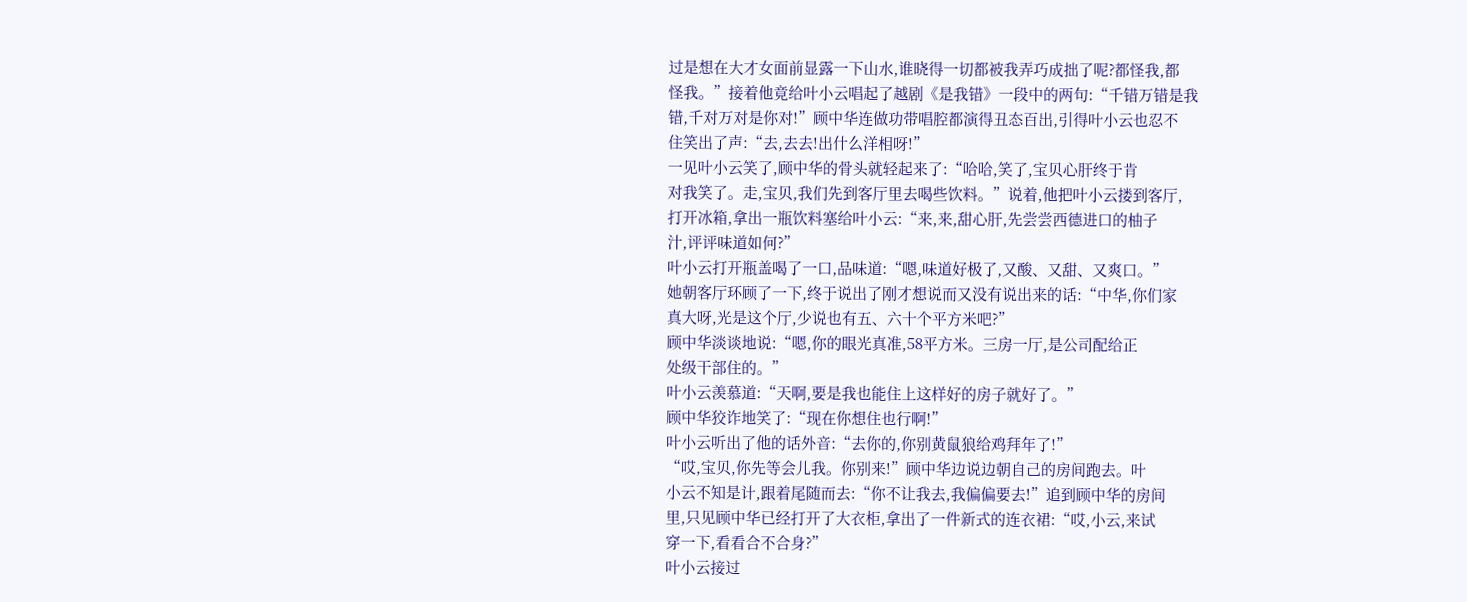过是想在大才女面前显露一下山水,谁晓得一切都被我弄巧成拙了呢?都怪我,都
怪我。”接着他竟给叶小云唱起了越剧《是我错》一段中的两句:“千错万错是我
错,千对万对是你对!”顾中华连做功带唱腔都演得丑态百出,引得叶小云也忍不
住笑出了声:“去,去去!出什么洋相呀!”
一见叶小云笑了,顾中华的骨头就轻起来了:“哈哈,笑了,宝贝心肝终于肯
对我笑了。走,宝贝,我们先到客厅里去喝些饮料。”说着,他把叶小云搂到客厅,
打开冰箱,拿出一瓶饮料塞给叶小云:“来,来,甜心肝,先尝尝西德进口的柚子
汁,评评味道如何?”
叶小云打开瓶盖喝了一口,品味道:“嗯,味道好极了,又酸、又甜、又爽口。”
她朝客厅环顾了一下,终于说出了刚才想说而又没有说出来的话:“中华,你们家
真大呀,光是这个厅,少说也有五、六十个平方米吧?”
顾中华淡谈地说:“嗯,你的眼光真准,58平方米。三房一厅,是公司配给正
处级干部住的。”
叶小云羡慕道:“天啊,要是我也能住上这样好的房子就好了。”
顾中华狡诈地笑了:“现在你想住也行啊!”
叶小云听出了他的话外音:“去你的,你别黄鼠狼给鸡拜年了!”
“哎,宝贝,你先等会儿我。你别来!”顾中华边说边朝自己的房间跑去。叶
小云不知是计,跟着尾随而去:“你不让我去,我偏偏要去!”追到顾中华的房间
里,只见顾中华已经打开了大衣柜,拿出了一件新式的连衣裙:“哎,小云,来试
穿一下,看看合不合身?”
叶小云接过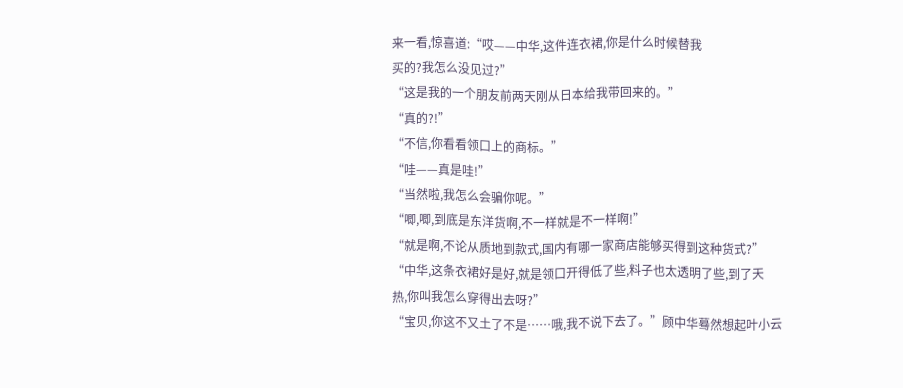来一看,惊喜道:“哎——中华,这件连衣裙,你是什么时候替我
买的?我怎么没见过?”
“这是我的一个朋友前两天刚从日本给我带回来的。”
“真的?!”
“不信,你看看领口上的商标。”
“哇——真是哇!”
“当然啦,我怎么会骗你呢。”
“唧,唧,到底是东洋货啊,不一样就是不一样啊!”
“就是啊,不论从质地到款式,国内有哪一家商店能够买得到这种货式?”
“中华,这条衣裙好是好,就是领口开得低了些,料子也太透明了些,到了天
热,你叫我怎么穿得出去呀?”
“宝贝,你这不又土了不是……哦,我不说下去了。”顾中华蓦然想起叶小云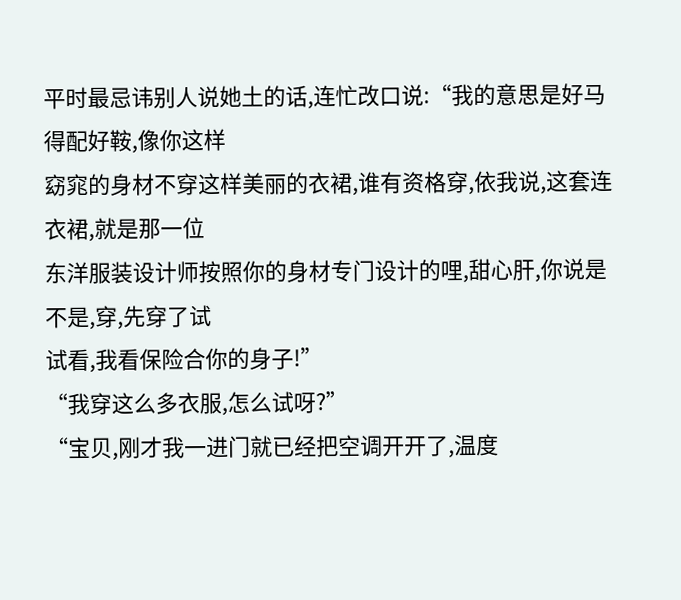平时最忌讳别人说她土的话,连忙改口说:“我的意思是好马得配好鞍,像你这样
窈窕的身材不穿这样美丽的衣裙,谁有资格穿,依我说,这套连衣裙,就是那一位
东洋服装设计师按照你的身材专门设计的哩,甜心肝,你说是不是,穿,先穿了试
试看,我看保险合你的身子!”
“我穿这么多衣服,怎么试呀?”
“宝贝,刚才我一进门就已经把空调开开了,温度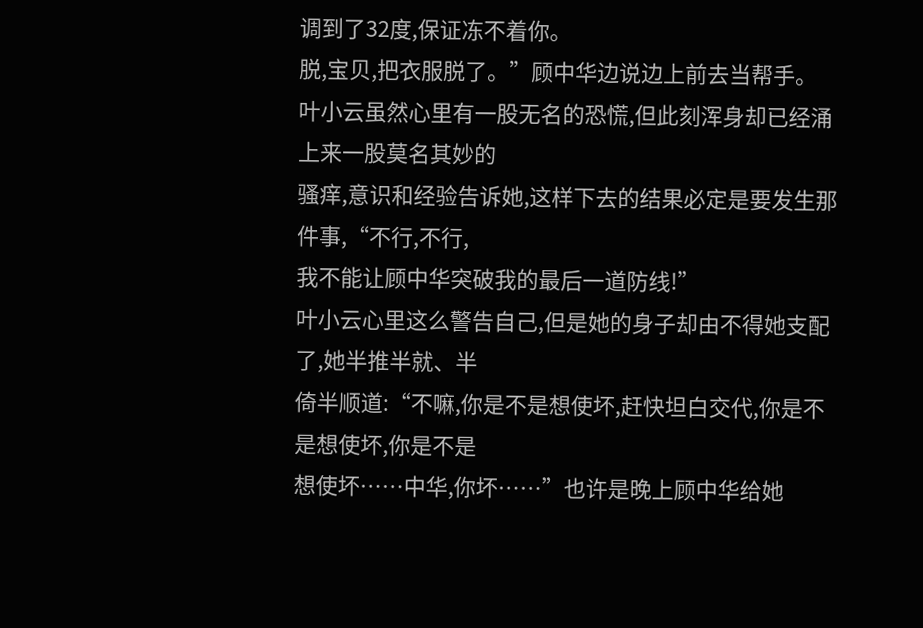调到了32度,保证冻不着你。
脱,宝贝,把衣服脱了。”顾中华边说边上前去当帮手。
叶小云虽然心里有一股无名的恐慌,但此刻浑身却已经涌上来一股莫名其妙的
骚痒,意识和经验告诉她,这样下去的结果必定是要发生那件事,“不行,不行,
我不能让顾中华突破我的最后一道防线!”
叶小云心里这么警告自己,但是她的身子却由不得她支配了,她半推半就、半
倚半顺道:“不嘛,你是不是想使坏,赶快坦白交代,你是不是想使坏,你是不是
想使坏……中华,你坏……”也许是晚上顾中华给她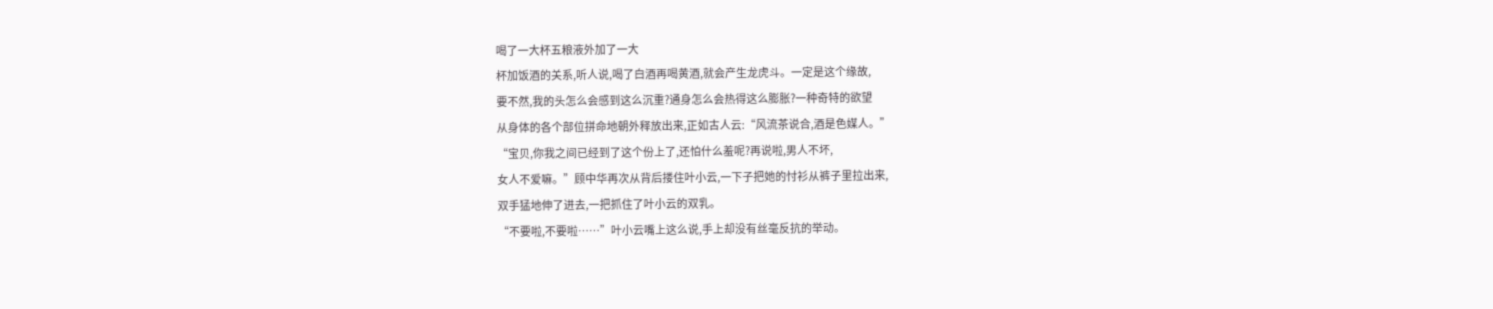喝了一大杯五粮液外加了一大
杯加饭酒的关系,听人说,喝了白酒再喝黄酒,就会产生龙虎斗。一定是这个缘故,
要不然,我的头怎么会感到这么沉重?通身怎么会热得这么膨胀?一种奇特的欲望
从身体的各个部位拼命地朝外释放出来,正如古人云:“风流茶说合,酒是色媒人。”
“宝贝,你我之间已经到了这个份上了,还怕什么羞呢?再说啦,男人不坏,
女人不爱嘛。”顾中华再次从背后搂住叶小云,一下子把她的忖衫从裤子里拉出来,
双手猛地伸了进去,一把抓住了叶小云的双乳。
“不要啦,不要啦……”叶小云嘴上这么说,手上却没有丝毫反抗的举动。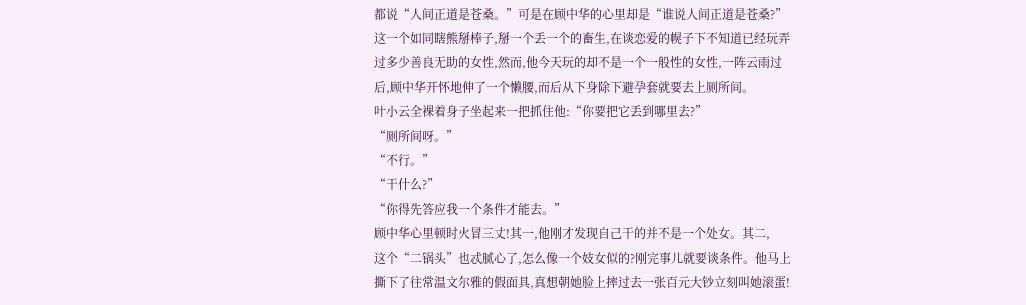都说“人间正道是苍桑。”可是在顾中华的心里却是“谁说人间正道是苍桑?”
这一个如同瞎熊掰棒子,掰一个丢一个的畜生,在谈恋爱的幌子下不知道已经玩弄
过多少善良无助的女性,然而,他今天玩的却不是一个一般性的女性,一阵云雨过
后,顾中华开怀地伸了一个懒腰,而后从下身除下避孕套就要去上厕所间。
叶小云全裸着身子坐起来一把抓住他:“你要把它丢到哪里去?”
“厕所间呀。”
“不行。”
“干什么?”
“你得先答应我一个条件才能去。”
顾中华心里顿时火冒三丈!其一,他刚才发现自己干的并不是一个处女。其二,
这个“二锅头”也忒腻心了,怎么像一个妓女似的?刚完事儿就要谈条件。他马上
撕下了往常温文尔雅的假面具,真想朝她脸上摔过去一张百元大钞立刻叫她滚蛋!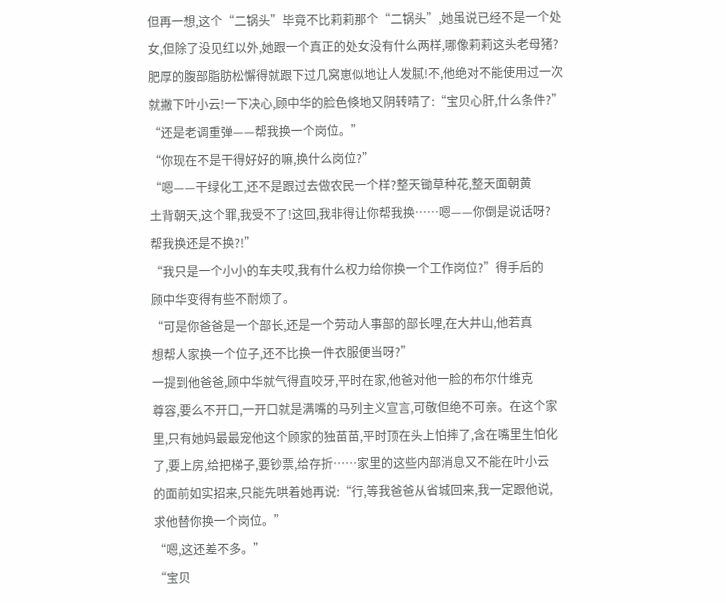但再一想,这个“二锅头”毕竟不比莉莉那个“二锅头”,她虽说已经不是一个处
女,但除了没见红以外,她跟一个真正的处女没有什么两样,哪像莉莉这头老母猪?
肥厚的腹部脂肪松懈得就跟下过几窝崽似地让人发腻!不,他绝对不能使用过一次
就撇下叶小云!一下决心,顾中华的脸色倏地又阴转晴了:“宝贝心肝,什么条件?”
“还是老调重弹——帮我换一个岗位。”
“你现在不是干得好好的嘛,换什么岗位?”
“嗯——干绿化工,还不是跟过去做农民一个样?整天锄草种花,整天面朝黄
土背朝天,这个罪,我受不了!这回,我非得让你帮我换……嗯——你倒是说话呀?
帮我换还是不换?!”
“我只是一个小小的车夫哎,我有什么权力给你换一个工作岗位?”得手后的
顾中华变得有些不耐烦了。
“可是你爸爸是一个部长,还是一个劳动人事部的部长哩,在大井山,他若真
想帮人家换一个位子,还不比换一件衣服便当呀?”
一提到他爸爸,顾中华就气得直咬牙,平时在家,他爸对他一脸的布尔什维克
尊容,要么不开口,一开口就是满嘴的马列主义宣言,可敬但绝不可亲。在这个家
里,只有她妈最最宠他这个顾家的独苗苗,平时顶在头上怕摔了,含在嘴里生怕化
了,要上房,给把梯子,要钞票,给存折……家里的这些内部消息又不能在叶小云
的面前如实招来,只能先哄着她再说:“行,等我爸爸从省城回来,我一定跟他说,
求他替你换一个岗位。”
“嗯,这还差不多。”
“宝贝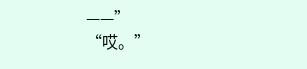——”
“哎。”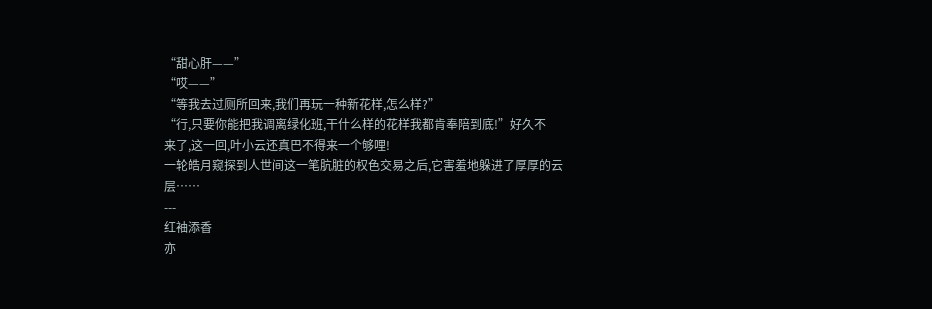“甜心肝——”
“哎——”
“等我去过厕所回来,我们再玩一种新花样,怎么样?”
“行,只要你能把我调离绿化班,干什么样的花样我都肯奉陪到底!”好久不
来了,这一回,叶小云还真巴不得来一个够哩!
一轮皓月窥探到人世间这一笔肮脏的权色交易之后,它害羞地躲进了厚厚的云
层……
---
红袖添香
亦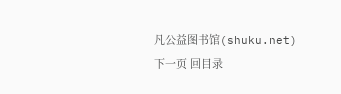凡公益图书馆(shuku.net)
下一页 回目录